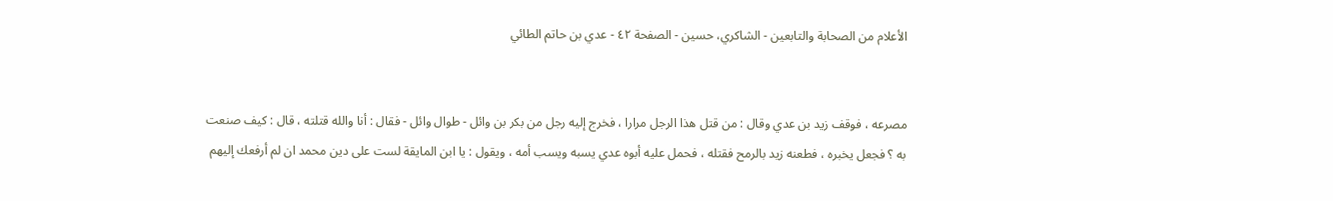الأعلام من الصحابة والتابعين - الشاكري، حسين - الصفحة ٤٢ - عدي بن حاتم الطائي


مصرعه ، فوقف زيد بن عدي وقال : من قتل هذا الرجل مرارا ، فخرج إليه رجل من بكر بن وائل - طوال وائل - فقال : أنا والله قتلته ، قال : كيف صنعت به ؟ فجعل يخبره ، فطعنه زيد بالرمح فقتله ، فحمل عليه أبوه عدي يسبه ويسب أمه ، ويقول : يا ابن المايقة لست على دين محمد ان لم أرفعك إليهم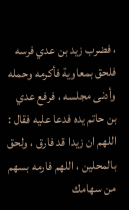، فضرب زيد بن عدي فرسه فلحق بمعاوية فأكرمه وحمله وأدنى مجلسه ، فرفع عدي بن حاتم يده فدعا عليه فقال : اللهم ان زيدا قد فارق ، ولحق بالمحلين ، اللهم فارمه بسهم من سهامك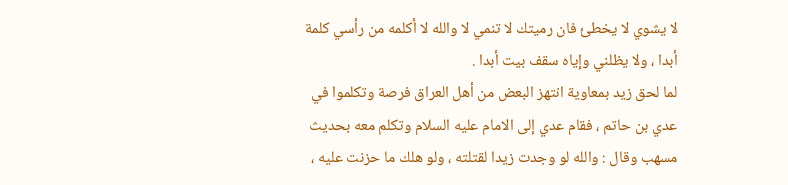لا يشوي لا يخطئ فان رميتك لا تنمي لا والله لا أكلمه من رأسي كلمة أبدا ، ولا يظلني وإياه سقف بيت أبدا .
لما لحق زيد بمعاوية انتهز البعض من أهل العراق فرصة وتكلموا في عدي بن حاتم ، فقام عدي إلى الامام عليه السلام وتكلم معه بحديث مسهب وقال : والله لو وجدت زيدا لقتلته ، ولو هلك ما حزنت عليه ،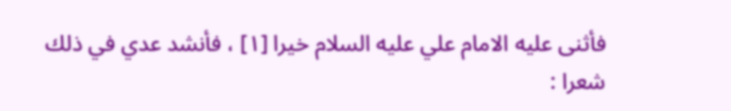فأثنى عليه الامام علي عليه السلام خيرا [١] ، فأنشد عدي في ذلك شعرا :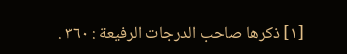[١] ذكرها صاحب الدرجات الرفيعة : ٣٦٠ .